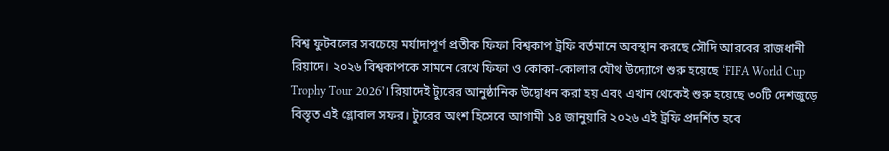বিশ্ব ফুটবলের সবচেয়ে মর্যাদাপূর্ণ প্রতীক ফিফা বিশ্বকাপ ট্রফি বর্তমানে অবস্থান করছে সৌদি আরবের রাজধানী রিয়াদে। ২০২৬ বিশ্বকাপকে সামনে রেখে ফিফা ও কোকা-কোলার যৌথ উদ্যোগে শুরু হয়েছে ‘FIFA World Cup Trophy Tour 2026’। রিয়াদেই ট্যুরের আনুষ্ঠানিক উদ্বোধন করা হয় এবং এখান থেকেই শুরু হয়েছে ৩০টি দেশজুড়ে বিস্তৃত এই গ্লোবাল সফর। ট্যুরের অংশ হিসেবে আগামী ১৪ জানুয়ারি ২০২৬ এই ট্রফি প্রদর্শিত হবে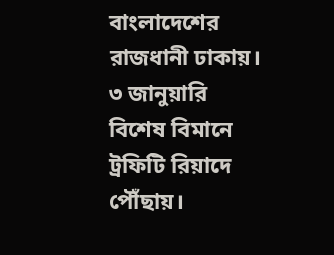বাংলাদেশের রাজধানী ঢাকায়।
৩ জানুয়ারি বিশেষ বিমানে ট্রফিটি রিয়াদে পৌঁছায়।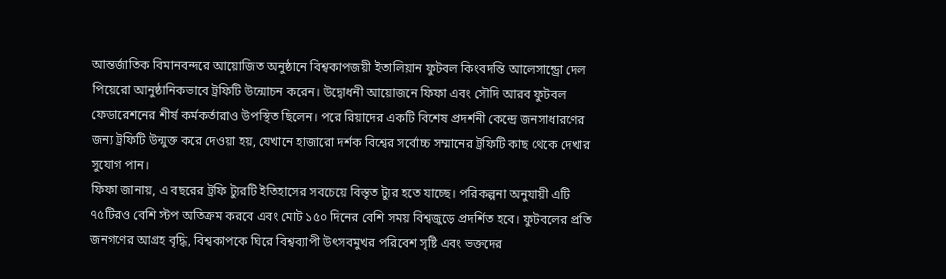আন্তর্জাতিক বিমানবন্দরে আয়োজিত অনুষ্ঠানে বিশ্বকাপজয়ী ইতালিয়ান ফুটবল কিংবদন্তি আলেসান্ড্রো দেল পিয়েরো আনুষ্ঠানিকভাবে ট্রফিটি উন্মোচন করেন। উদ্বোধনী আয়োজনে ফিফা এবং সৌদি আরব ফুটবল ফেডারেশনের শীর্ষ কর্মকর্তারাও উপস্থিত ছিলেন। পরে রিয়াদের একটি বিশেষ প্রদর্শনী কেন্দ্রে জনসাধারণের জন্য ট্রফিটি উন্মুক্ত করে দেওয়া হয়, যেখানে হাজারো দর্শক বিশ্বের সর্বোচ্চ সম্মানের ট্রফিটি কাছ থেকে দেখার সুযোগ পান।
ফিফা জানায়, এ বছরের ট্রফি ট্যুরটি ইতিহাসের সবচেয়ে বিস্তৃত ট্যুর হতে যাচ্ছে। পরিকল্পনা অনুযায়ী এটি ৭৫টিরও বেশি স্টপ অতিক্রম করবে এবং মোট ১৫০ দিনের বেশি সময় বিশ্বজুড়ে প্রদর্শিত হবে। ফুটবলের প্রতি জনগণের আগ্রহ বৃদ্ধি, বিশ্বকাপকে ঘিরে বিশ্বব্যাপী উৎসবমুখর পরিবেশ সৃষ্টি এবং ভক্তদের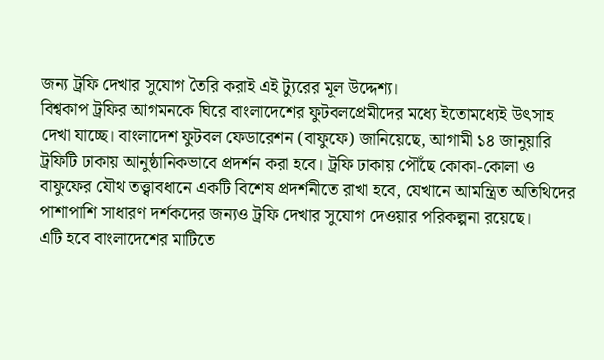জন্য ট্রফি দেখার সুযোগ তৈরি করাই এই ট্যুরের মূল উদ্দেশ্য।
বিশ্বকাপ ট্রফির আগমনকে ঘিরে বাংলাদেশের ফুটবলপ্রেমীদের মধ্যে ইতোমধ্যেই উৎসাহ দেখা যাচ্ছে। বাংলাদেশ ফুটবল ফেডারেশন (বাফুফে) জানিয়েছে, আগামী ১৪ জানুয়ারি ট্রফিটি ঢাকায় আনুষ্ঠানিকভাবে প্রদর্শন করা হবে। ট্রফি ঢাকায় পৌঁছে কোকা-কোলা ও বাফুফের যৌথ তত্ত্বাবধানে একটি বিশেষ প্রদর্শনীতে রাখা হবে, যেখানে আমন্ত্রিত অতিথিদের পাশাপাশি সাধারণ দর্শকদের জন্যও ট্রফি দেখার সুযোগ দেওয়ার পরিকল্পনা রয়েছে।
এটি হবে বাংলাদেশের মাটিতে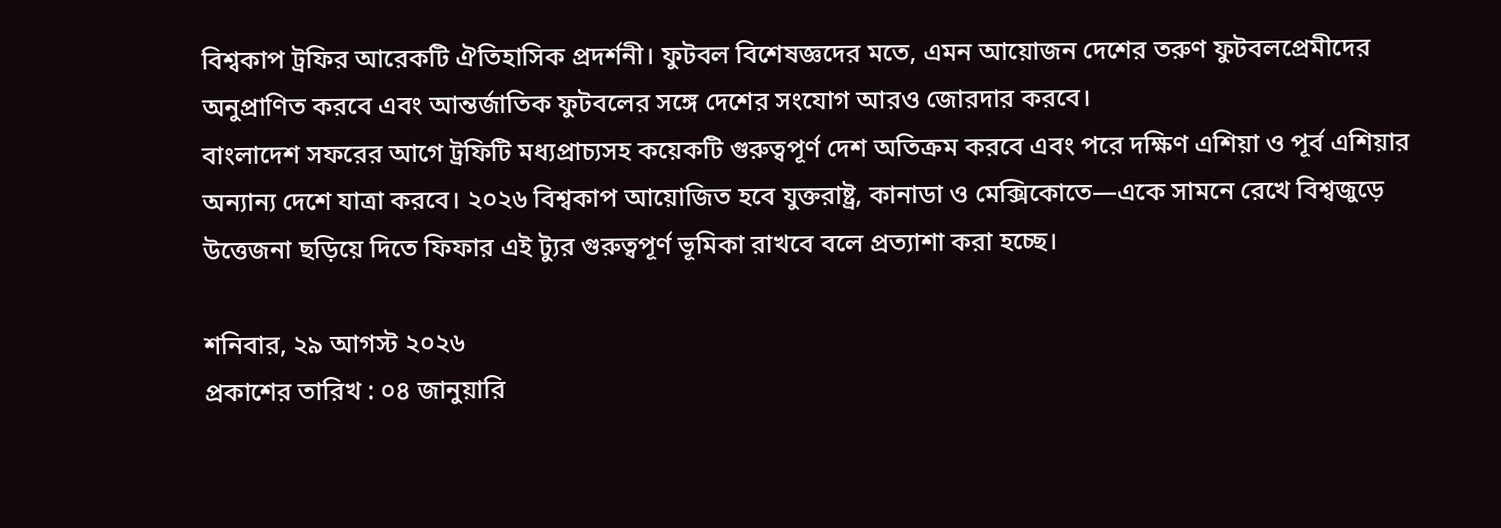বিশ্বকাপ ট্রফির আরেকটি ঐতিহাসিক প্রদর্শনী। ফুটবল বিশেষজ্ঞদের মতে, এমন আয়োজন দেশের তরুণ ফুটবলপ্রেমীদের অনুপ্রাণিত করবে এবং আন্তর্জাতিক ফুটবলের সঙ্গে দেশের সংযোগ আরও জোরদার করবে।
বাংলাদেশ সফরের আগে ট্রফিটি মধ্যপ্রাচ্যসহ কয়েকটি গুরুত্বপূর্ণ দেশ অতিক্রম করবে এবং পরে দক্ষিণ এশিয়া ও পূর্ব এশিয়ার অন্যান্য দেশে যাত্রা করবে। ২০২৬ বিশ্বকাপ আয়োজিত হবে যুক্তরাষ্ট্র, কানাডা ও মেক্সিকোতে—একে সামনে রেখে বিশ্বজুড়ে উত্তেজনা ছড়িয়ে দিতে ফিফার এই ট্যুর গুরুত্বপূর্ণ ভূমিকা রাখবে বলে প্রত্যাশা করা হচ্ছে।

শনিবার, ২৯ আগস্ট ২০২৬
প্রকাশের তারিখ : ০৪ জানুয়ারি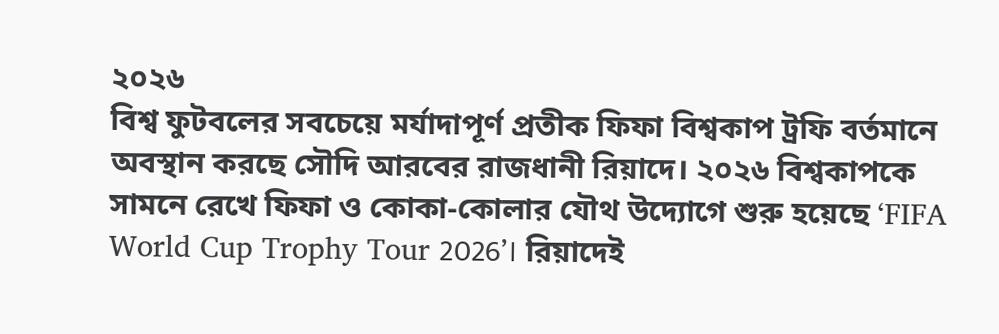২০২৬
বিশ্ব ফুটবলের সবচেয়ে মর্যাদাপূর্ণ প্রতীক ফিফা বিশ্বকাপ ট্রফি বর্তমানে অবস্থান করছে সৌদি আরবের রাজধানী রিয়াদে। ২০২৬ বিশ্বকাপকে সামনে রেখে ফিফা ও কোকা-কোলার যৌথ উদ্যোগে শুরু হয়েছে ‘FIFA World Cup Trophy Tour 2026’। রিয়াদেই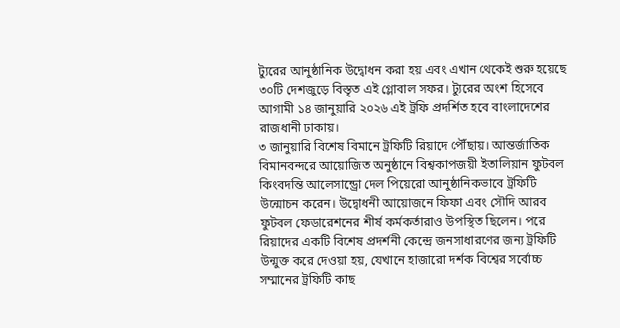ট্যুরের আনুষ্ঠানিক উদ্বোধন করা হয় এবং এখান থেকেই শুরু হয়েছে ৩০টি দেশজুড়ে বিস্তৃত এই গ্লোবাল সফর। ট্যুরের অংশ হিসেবে আগামী ১৪ জানুয়ারি ২০২৬ এই ট্রফি প্রদর্শিত হবে বাংলাদেশের রাজধানী ঢাকায়।
৩ জানুয়ারি বিশেষ বিমানে ট্রফিটি রিয়াদে পৌঁছায়। আন্তর্জাতিক বিমানবন্দরে আয়োজিত অনুষ্ঠানে বিশ্বকাপজয়ী ইতালিয়ান ফুটবল কিংবদন্তি আলেসান্ড্রো দেল পিয়েরো আনুষ্ঠানিকভাবে ট্রফিটি উন্মোচন করেন। উদ্বোধনী আয়োজনে ফিফা এবং সৌদি আরব ফুটবল ফেডারেশনের শীর্ষ কর্মকর্তারাও উপস্থিত ছিলেন। পরে রিয়াদের একটি বিশেষ প্রদর্শনী কেন্দ্রে জনসাধারণের জন্য ট্রফিটি উন্মুক্ত করে দেওয়া হয়, যেখানে হাজারো দর্শক বিশ্বের সর্বোচ্চ সম্মানের ট্রফিটি কাছ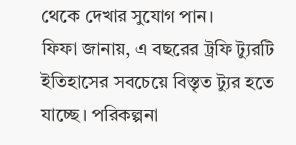থেকে দেখার সুযোগ পান।
ফিফা জানায়, এ বছরের ট্রফি ট্যুরটি ইতিহাসের সবচেয়ে বিস্তৃত ট্যুর হতে যাচ্ছে। পরিকল্পনা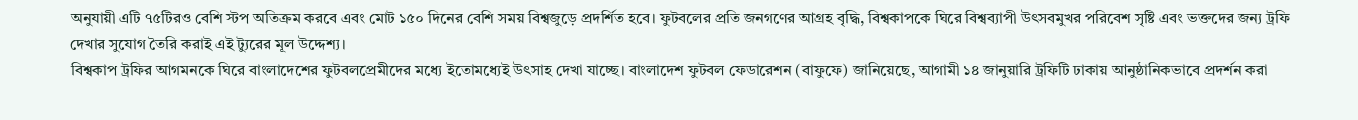অনুযায়ী এটি ৭৫টিরও বেশি স্টপ অতিক্রম করবে এবং মোট ১৫০ দিনের বেশি সময় বিশ্বজুড়ে প্রদর্শিত হবে। ফুটবলের প্রতি জনগণের আগ্রহ বৃদ্ধি, বিশ্বকাপকে ঘিরে বিশ্বব্যাপী উৎসবমুখর পরিবেশ সৃষ্টি এবং ভক্তদের জন্য ট্রফি দেখার সুযোগ তৈরি করাই এই ট্যুরের মূল উদ্দেশ্য।
বিশ্বকাপ ট্রফির আগমনকে ঘিরে বাংলাদেশের ফুটবলপ্রেমীদের মধ্যে ইতোমধ্যেই উৎসাহ দেখা যাচ্ছে। বাংলাদেশ ফুটবল ফেডারেশন (বাফুফে) জানিয়েছে, আগামী ১৪ জানুয়ারি ট্রফিটি ঢাকায় আনুষ্ঠানিকভাবে প্রদর্শন করা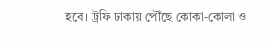হবে। ট্রফি ঢাকায় পৌঁছে কোকা-কোলা ও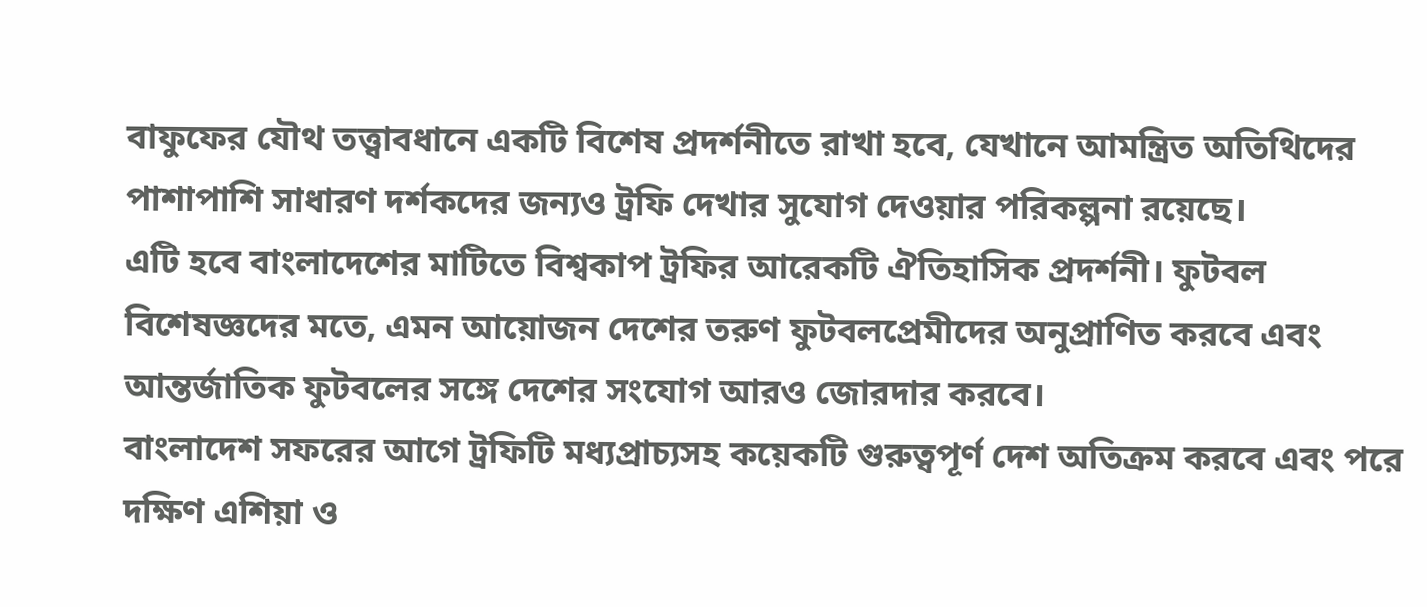বাফুফের যৌথ তত্ত্বাবধানে একটি বিশেষ প্রদর্শনীতে রাখা হবে, যেখানে আমন্ত্রিত অতিথিদের পাশাপাশি সাধারণ দর্শকদের জন্যও ট্রফি দেখার সুযোগ দেওয়ার পরিকল্পনা রয়েছে।
এটি হবে বাংলাদেশের মাটিতে বিশ্বকাপ ট্রফির আরেকটি ঐতিহাসিক প্রদর্শনী। ফুটবল বিশেষজ্ঞদের মতে, এমন আয়োজন দেশের তরুণ ফুটবলপ্রেমীদের অনুপ্রাণিত করবে এবং আন্তর্জাতিক ফুটবলের সঙ্গে দেশের সংযোগ আরও জোরদার করবে।
বাংলাদেশ সফরের আগে ট্রফিটি মধ্যপ্রাচ্যসহ কয়েকটি গুরুত্বপূর্ণ দেশ অতিক্রম করবে এবং পরে দক্ষিণ এশিয়া ও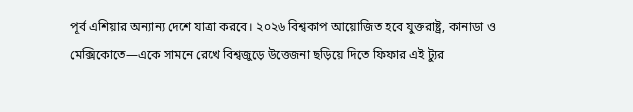পূর্ব এশিয়ার অন্যান্য দেশে যাত্রা করবে। ২০২৬ বিশ্বকাপ আয়োজিত হবে যুক্তরাষ্ট্র, কানাডা ও মেক্সিকোতে—একে সামনে রেখে বিশ্বজুড়ে উত্তেজনা ছড়িয়ে দিতে ফিফার এই ট্যুর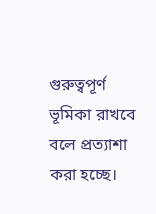গুরুত্বপূর্ণ ভূমিকা রাখবে বলে প্রত্যাশা করা হচ্ছে।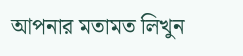আপনার মতামত লিখুন